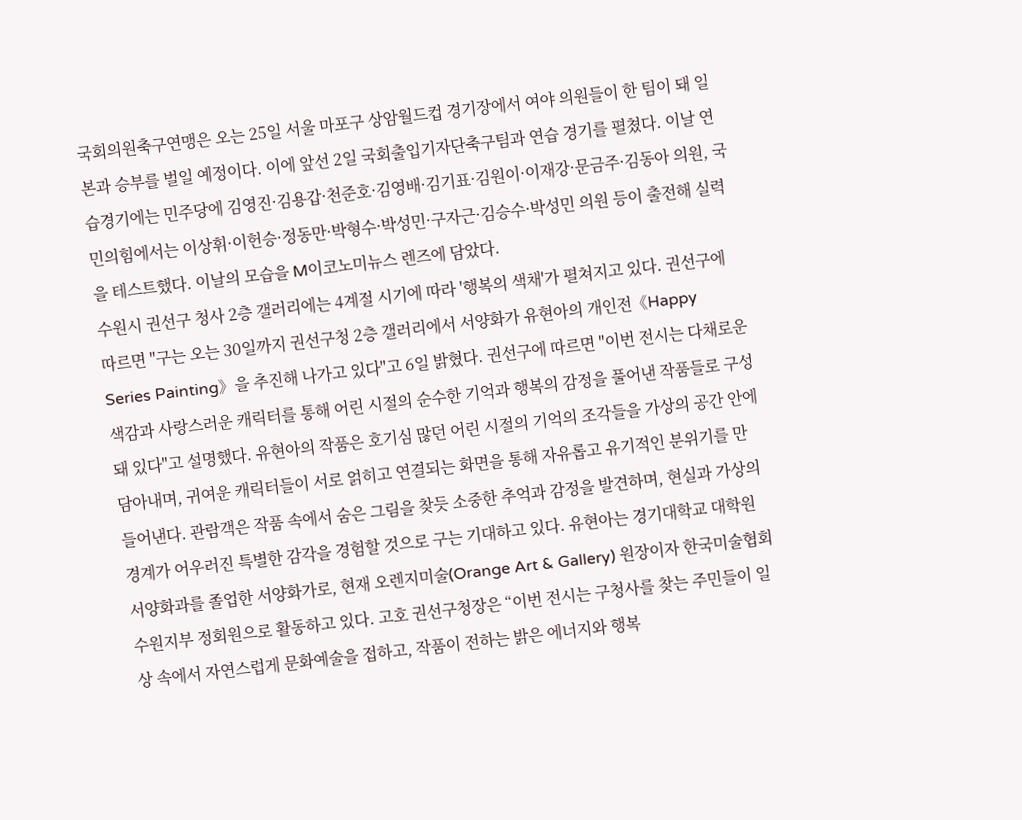국회의원축구연맹은 오는 25일 서울 마포구 상암월드컵 경기장에서 여야 의원들이 한 팀이 돼 일본과 승부를 벌일 예정이다. 이에 앞선 2일 국회출입기자단축구팀과 연습 경기를 펼쳤다. 이날 연습경기에는 민주당에 김영진·김용갑·천준호·김영배·김기표·김원이·이재강·문금주·김동아 의원, 국민의힘에서는 이상휘·이헌승·정동만·박형수·박성민·구자근·김승수·박성민 의원 등이 출전해 실력을 테스트했다. 이날의 모습을 M이코노미뉴스 렌즈에 담았다.
수원시 권선구 청사 2층 갤러리에는 4계절 시기에 따라 '행복의 색채'가 펼쳐지고 있다. 권선구에 따르면 "구는 오는 30일까지 권선구청 2층 갤러리에서 서양화가 유현아의 개인전《Happy Series Painting》을 추진해 나가고 있다"고 6일 밝혔다. 권선구에 따르면 "이번 전시는 다채로운 색감과 사랑스러운 캐릭터를 통해 어린 시절의 순수한 기억과 행복의 감정을 풀어낸 작품들로 구성돼 있다"고 설명했다. 유현아의 작품은 호기심 많던 어린 시절의 기억의 조각들을 가상의 공간 안에 담아내며, 귀여운 캐릭터들이 서로 얽히고 연결되는 화면을 통해 자유롭고 유기적인 분위기를 만들어낸다. 관람객은 작품 속에서 숨은 그림을 찾듯 소중한 추억과 감정을 발견하며, 현실과 가상의 경계가 어우러진 특별한 감각을 경험할 것으로 구는 기대하고 있다. 유현아는 경기대학교 대학원 서양화과를 졸업한 서양화가로, 현재 오렌지미술(Orange Art & Gallery) 원장이자 한국미술협회 수원지부 정회원으로 활동하고 있다. 고호 권선구청장은 “이번 전시는 구청사를 찾는 주민들이 일상 속에서 자연스럽게 문화예술을 접하고, 작품이 전하는 밝은 에너지와 행복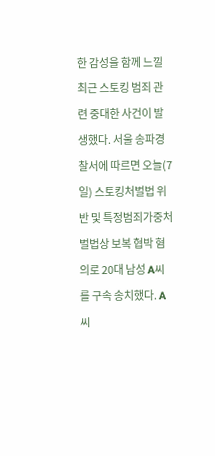한 감성을 함께 느낄
최근 스토킹 범죄 관련 중대한 사건이 발생했다. 서울 송파경찰서에 따르면 오늘(7일) 스토킹처벌법 위반 및 특정범죄가중처벌법상 보복 협박 혐의로 20대 남성 A씨를 구속 송치했다. A씨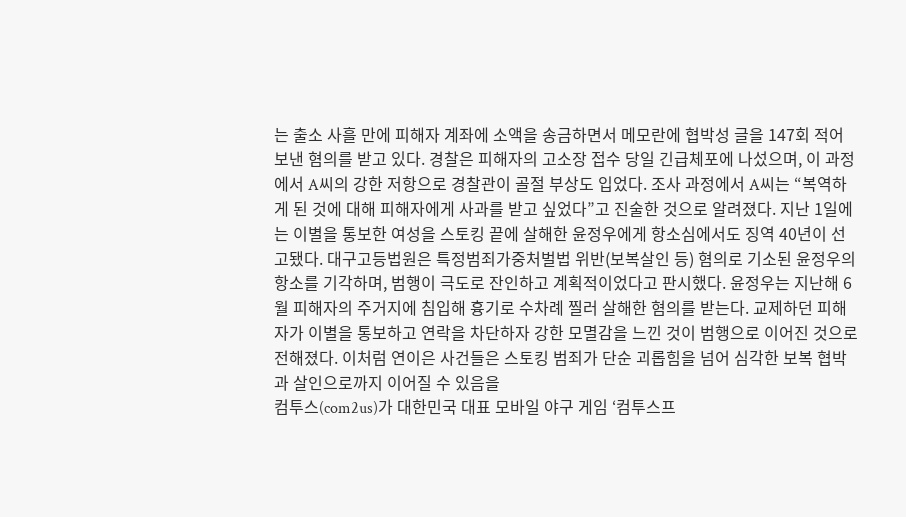는 출소 사흘 만에 피해자 계좌에 소액을 송금하면서 메모란에 협박성 글을 147회 적어 보낸 혐의를 받고 있다. 경찰은 피해자의 고소장 접수 당일 긴급체포에 나섰으며, 이 과정에서 A씨의 강한 저항으로 경찰관이 골절 부상도 입었다. 조사 과정에서 A씨는 “복역하게 된 것에 대해 피해자에게 사과를 받고 싶었다”고 진술한 것으로 알려졌다. 지난 1일에는 이별을 통보한 여성을 스토킹 끝에 살해한 윤정우에게 항소심에서도 징역 40년이 선고됐다. 대구고등법원은 특정범죄가중처벌법 위반(보복살인 등) 혐의로 기소된 윤정우의 항소를 기각하며, 범행이 극도로 잔인하고 계획적이었다고 판시했다. 윤정우는 지난해 6월 피해자의 주거지에 침입해 흉기로 수차례 찔러 살해한 혐의를 받는다. 교제하던 피해자가 이별을 통보하고 연락을 차단하자 강한 모멸감을 느낀 것이 범행으로 이어진 것으로 전해졌다. 이처럼 연이은 사건들은 스토킹 범죄가 단순 괴롭힘을 넘어 심각한 보복 협박과 살인으로까지 이어질 수 있음을
컴투스(com2us)가 대한민국 대표 모바일 야구 게임 ‘컴투스프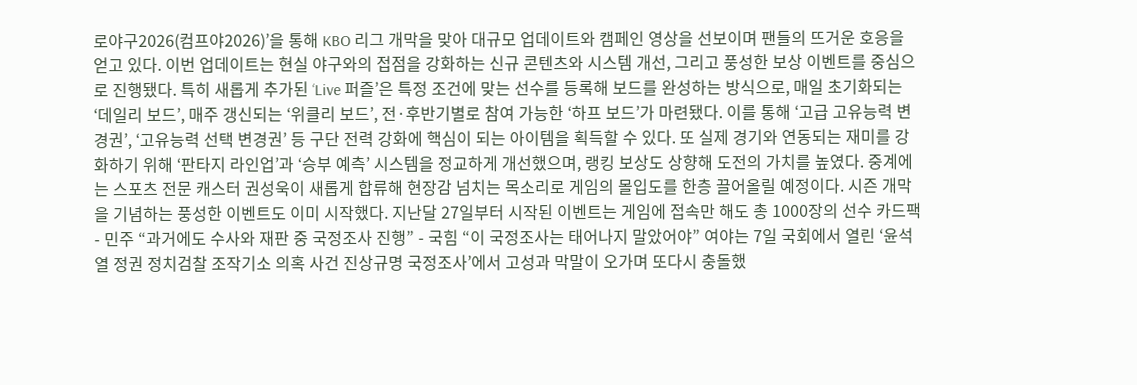로야구2026(컴프야2026)’을 통해 KBO 리그 개막을 맞아 대규모 업데이트와 캠페인 영상을 선보이며 팬들의 뜨거운 호응을 얻고 있다. 이번 업데이트는 현실 야구와의 접점을 강화하는 신규 콘텐츠와 시스템 개선, 그리고 풍성한 보상 이벤트를 중심으로 진행됐다. 특히 새롭게 추가된 ‘Live 퍼즐’은 특정 조건에 맞는 선수를 등록해 보드를 완성하는 방식으로, 매일 초기화되는 ‘데일리 보드’, 매주 갱신되는 ‘위클리 보드’, 전·후반기별로 참여 가능한 ‘하프 보드’가 마련됐다. 이를 통해 ‘고급 고유능력 변경권’, ‘고유능력 선택 변경권’ 등 구단 전력 강화에 핵심이 되는 아이템을 획득할 수 있다. 또 실제 경기와 연동되는 재미를 강화하기 위해 ‘판타지 라인업’과 ‘승부 예측’ 시스템을 정교하게 개선했으며, 랭킹 보상도 상향해 도전의 가치를 높였다. 중계에는 스포츠 전문 캐스터 권성욱이 새롭게 합류해 현장감 넘치는 목소리로 게임의 몰입도를 한층 끌어올릴 예정이다. 시즌 개막을 기념하는 풍성한 이벤트도 이미 시작했다. 지난달 27일부터 시작된 이벤트는 게임에 접속만 해도 총 1000장의 선수 카드팩
- 민주 “과거에도 수사와 재판 중 국정조사 진행” - 국힘 “이 국정조사는 태어나지 말았어야” 여야는 7일 국회에서 열린 ‘윤석열 정권 정치검찰 조작기소 의혹 사건 진상규명 국정조사’에서 고성과 막말이 오가며 또다시 충돌했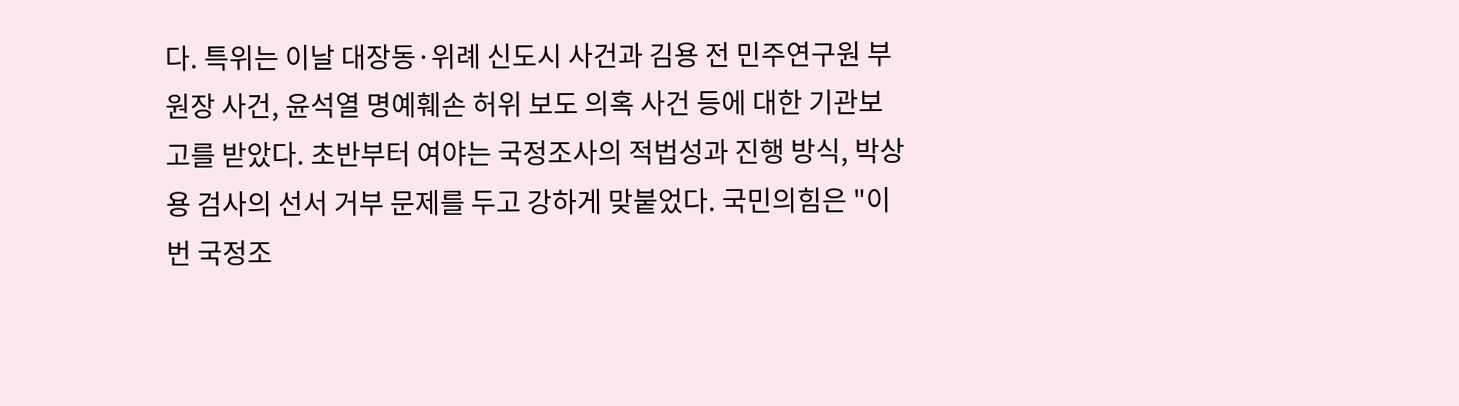다. 특위는 이날 대장동·위례 신도시 사건과 김용 전 민주연구원 부원장 사건, 윤석열 명예훼손 허위 보도 의혹 사건 등에 대한 기관보고를 받았다. 초반부터 여야는 국정조사의 적법성과 진행 방식, 박상용 검사의 선서 거부 문제를 두고 강하게 맞붙었다. 국민의힘은 "이번 국정조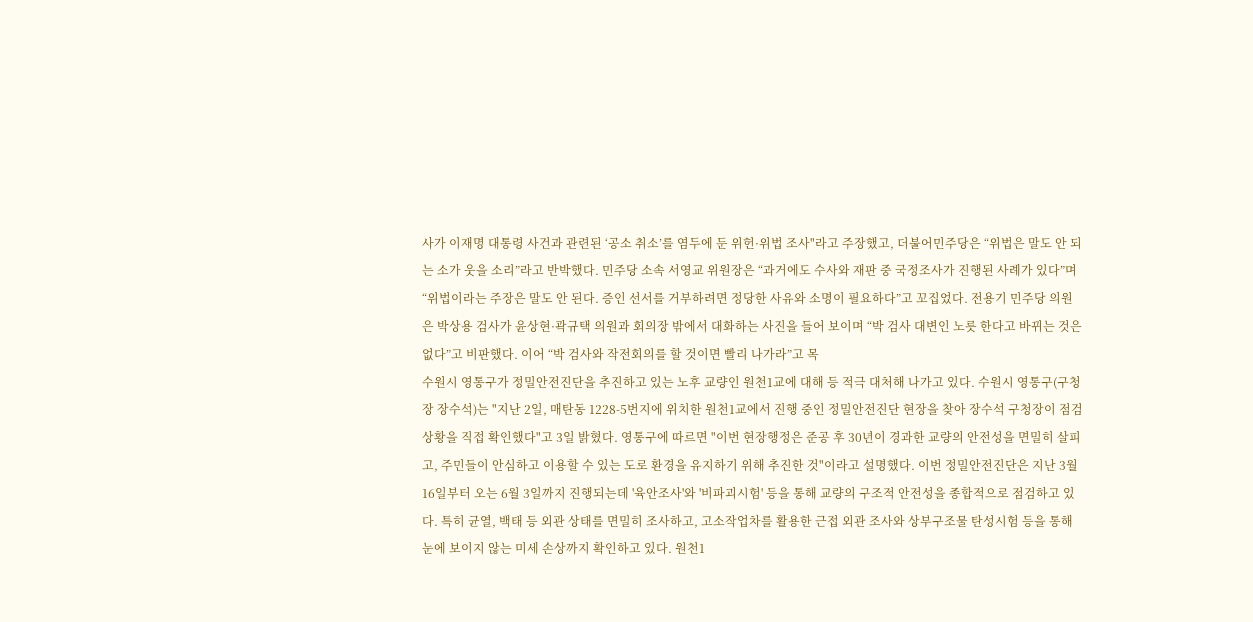사가 이재명 대통령 사건과 관련된 ‘공소 취소’를 염두에 둔 위헌·위법 조사"라고 주장했고, 더불어민주당은 “위법은 말도 안 되는 소가 웃을 소리”라고 반박했다. 민주당 소속 서영교 위원장은 “과거에도 수사와 재판 중 국정조사가 진행된 사례가 있다”며 “위법이라는 주장은 말도 안 된다. 증인 선서를 거부하려면 정당한 사유와 소명이 필요하다”고 꼬집었다. 전용기 민주당 의원은 박상용 검사가 윤상현·곽규택 의원과 회의장 밖에서 대화하는 사진을 들어 보이며 “박 검사 대변인 노릇 한다고 바뀌는 것은 없다”고 비판했다. 이어 “박 검사와 작전회의를 할 것이면 빨리 나가라”고 목
수원시 영통구가 정밀안전진단을 추진하고 있는 노후 교량인 원천1교에 대해 등 적극 대처해 나가고 있다. 수원시 영통구(구청장 장수석)는 "지난 2일, 매탄동 1228-5번지에 위치한 원천1교에서 진행 중인 정밀안전진단 현장을 찾아 장수석 구청장이 점검 상황을 직접 확인했다"고 3일 밝혔다. 영통구에 따르면 "이번 현장행정은 준공 후 30년이 경과한 교량의 안전성을 면밀히 살피고, 주민들이 안심하고 이용할 수 있는 도로 환경을 유지하기 위해 추진한 것"이라고 설명했다. 이번 정밀안전진단은 지난 3월 16일부터 오는 6월 3일까지 진행되는데 '육안조사'와 '비파괴시험' 등을 통해 교량의 구조적 안전성을 종합적으로 점검하고 있다. 특히 균열, 백태 등 외관 상태를 면밀히 조사하고, 고소작업차를 활용한 근접 외관 조사와 상부구조물 탄성시험 등을 통해 눈에 보이지 않는 미세 손상까지 확인하고 있다. 원천1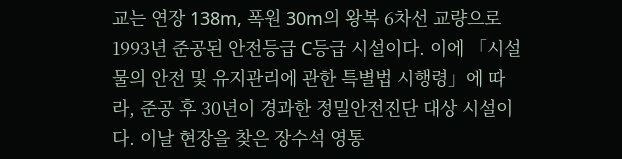교는 연장 138m, 폭원 30m의 왕복 6차선 교량으로 1993년 준공된 안전등급 C등급 시설이다. 이에 「시설물의 안전 및 유지관리에 관한 특별법 시행령」에 따라, 준공 후 30년이 경과한 정밀안전진단 대상 시설이다. 이날 현장을 찾은 장수석 영통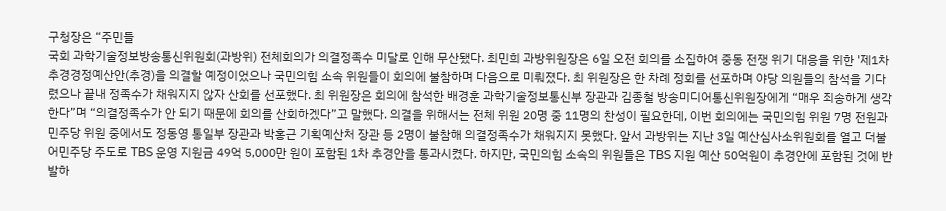구청장은 “주민들
국회 과학기술정보방송통신위원회(과방위) 전체회의가 의결정족수 미달로 인해 무산됐다. 최민희 과방위원장은 6일 오전 회의를 소집하여 중동 전쟁 위기 대응을 위한 '제1차 추경경정예산안(추경)을 의결할 예정이었으나 국민의힘 소속 위원들이 회의에 불참하며 다음으로 미뤄졌다. 최 위원장은 한 차례 정회를 선포하며 야당 의원들의 참석을 기다렸으나 끝내 정족수가 채워지지 않자 산회를 선포했다. 최 위원장은 회의에 참석한 배경훈 과학기술정보통신부 장관과 김종철 방송미디어통신위원장에게 “매우 죄송하게 생각한다”며 “의결정족수가 안 되기 때문에 회의를 산회하겠다”고 말했다. 의결을 위해서는 전체 위원 20명 중 11명의 찬성이 필요한데, 이번 회의에는 국민의힘 위원 7명 전원과 민주당 위원 중에서도 정동영 통일부 장관과 박홍근 기획예산처 장관 등 2명이 불참해 의결정족수가 채워지지 못했다. 앞서 과방위는 지난 3일 예산심사소위원회를 열고 더불어민주당 주도로 TBS 운영 지원금 49억 5,000만 원이 포함된 1차 추경안을 통과시켰다. 하지만, 국민의힘 소속의 위원들은 TBS 지원 예산 50억원이 추경안에 포함된 것에 반발하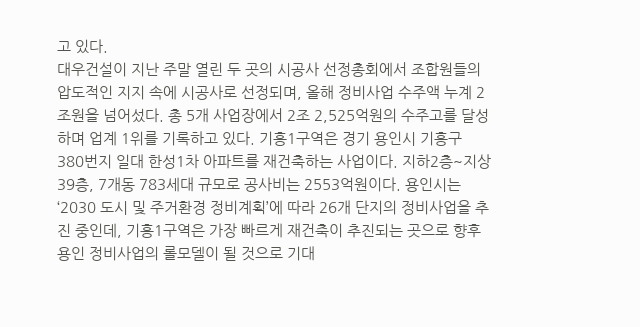고 있다.
대우건설이 지난 주말 열린 두 곳의 시공사 선정총회에서 조합원들의 압도적인 지지 속에 시공사로 선정되며, 올해 정비사업 수주액 누계 2조원을 넘어섰다. 총 5개 사업장에서 2조 2,525억원의 수주고를 달성하며 업계 1위를 기록하고 있다. 기흥1구역은 경기 용인시 기흥구 380번지 일대 한성1차 아파트를 재건축하는 사업이다. 지하2층~지상39층, 7개동 783세대 규모로 공사비는 2553억원이다. 용인시는 ‘2030 도시 및 주거환경 정비계획’에 따라 26개 단지의 정비사업을 추진 중인데, 기흥1구역은 가장 빠르게 재건축이 추진되는 곳으로 향후 용인 정비사업의 롤모델이 될 것으로 기대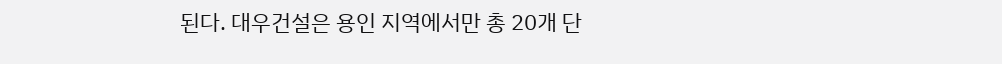된다. 대우건설은 용인 지역에서만 총 20개 단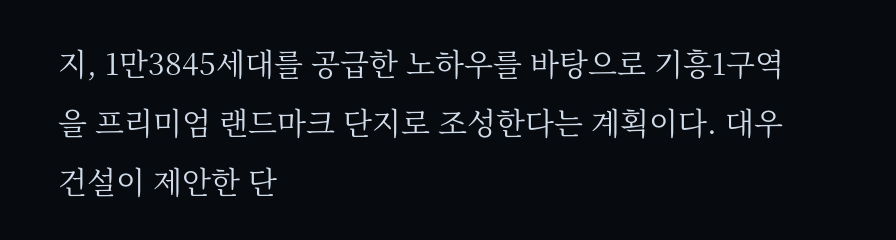지, 1만3845세대를 공급한 노하우를 바탕으로 기흥1구역을 프리미엄 랜드마크 단지로 조성한다는 계획이다. 대우건설이 제안한 단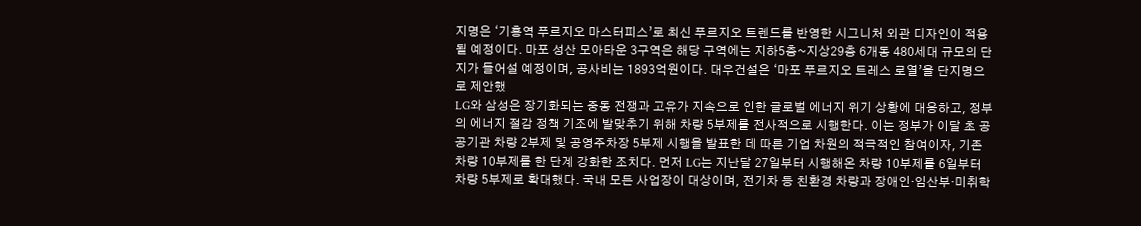지명은 ‘기흥역 푸르지오 마스터피스’로 최신 푸르지오 트렌드를 반영한 시그니처 외관 디자인이 적용될 예정이다. 마포 성산 모아타운 3구역은 해당 구역에는 지하5층~지상29층 6개동 480세대 규모의 단지가 들어설 예정이며, 공사비는 1893억원이다. 대우건설은 ‘마포 푸르지오 트레스 로열’을 단지명으로 제안했
LG와 삼성은 장기화되는 중동 전쟁과 고유가 지속으로 인한 글로벌 에너지 위기 상황에 대응하고, 정부의 에너지 절감 정책 기조에 발맞추기 위해 차량 5부제를 전사적으로 시행한다. 이는 정부가 이달 초 공공기관 차량 2부제 및 공영주차장 5부제 시행을 발표한 데 따른 기업 차원의 적극적인 참여이자, 기존 차량 10부제를 한 단계 강화한 조치다. 먼저 LG는 지난달 27일부터 시행해온 차량 10부제를 6일부터 차량 5부제로 확대했다. 국내 모든 사업장이 대상이며, 전기차 등 친환경 차량과 장애인·임산부·미취학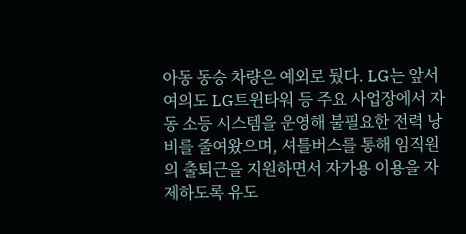아동 동승 차량은 예외로 뒀다. LG는 앞서 여의도 LG트윈타워 등 주요 사업장에서 자동 소등 시스템을 운영해 불필요한 전력 낭비를 줄여왔으며, 셔틀버스를 통해 임직원의 출퇴근을 지원하면서 자가용 이용을 자제하도록 유도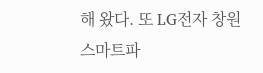해 왔다. 또 LG전자 창원 스마트파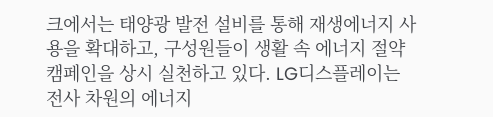크에서는 태양광 발전 설비를 통해 재생에너지 사용을 확대하고, 구성원들이 생활 속 에너지 절약 캠페인을 상시 실천하고 있다. LG디스플레이는 전사 차원의 에너지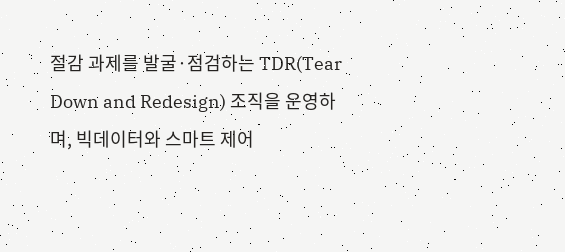절감 과제를 발굴·점검하는 TDR(Tear Down and Redesign) 조직을 운영하며, 빅데이터와 스마트 제어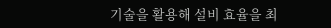기술을 활용해 설비 효율을 최